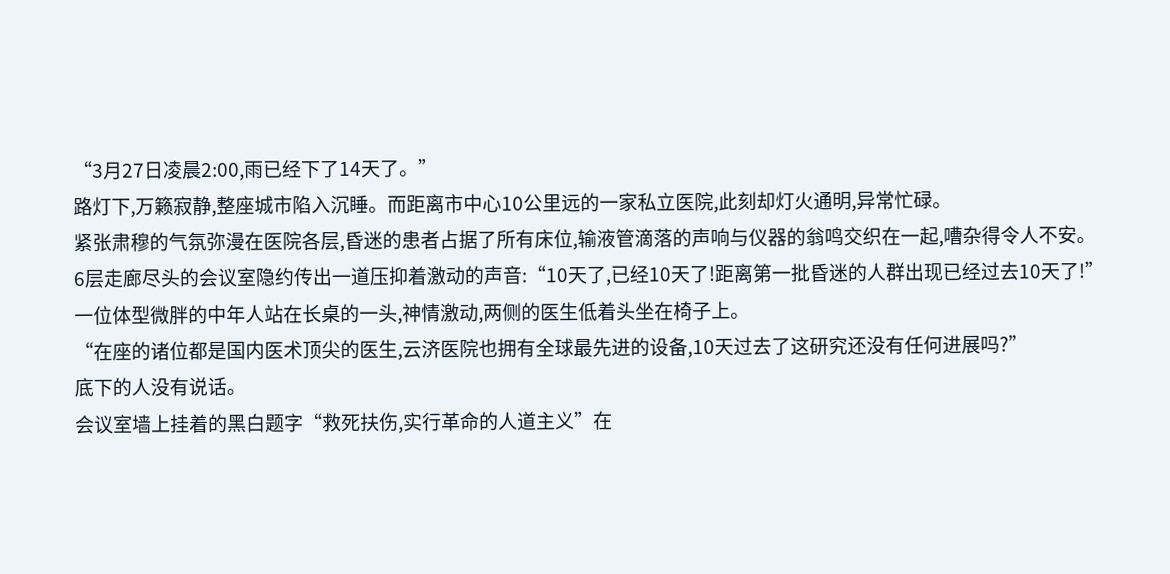“3月27日凌晨2:00,雨已经下了14天了。”
路灯下,万籁寂静,整座城市陷入沉睡。而距离市中心10公里远的一家私立医院,此刻却灯火通明,异常忙碌。
紧张肃穆的气氛弥漫在医院各层,昏迷的患者占据了所有床位,输液管滴落的声响与仪器的翁鸣交织在一起,嘈杂得令人不安。
6层走廊尽头的会议室隐约传出一道压抑着激动的声音:“10天了,已经10天了!距离第一批昏迷的人群出现已经过去10天了!”
一位体型微胖的中年人站在长桌的一头,神情激动,两侧的医生低着头坐在椅子上。
“在座的诸位都是国内医术顶尖的医生,云济医院也拥有全球最先进的设备,10天过去了这研究还没有任何进展吗?”
底下的人没有说话。
会议室墙上挂着的黑白题字“救死扶伤,实行革命的人道主义”在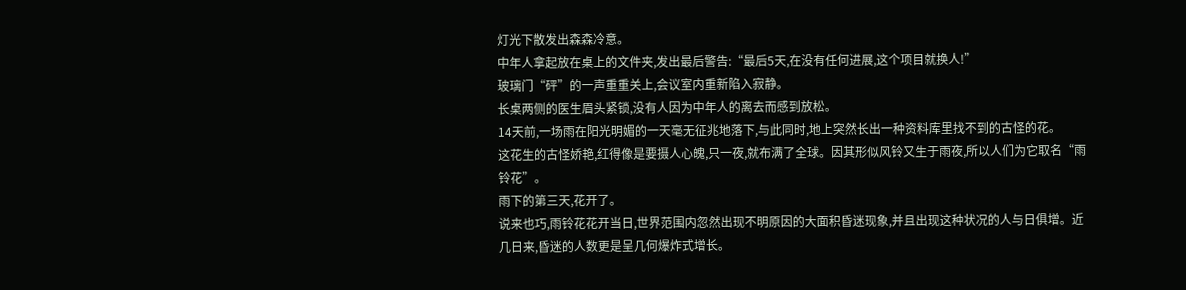灯光下散发出森森冷意。
中年人拿起放在桌上的文件夹,发出最后警告:“最后5天,在没有任何进展,这个项目就换人!”
玻璃门“砰”的一声重重关上,会议室内重新陷入寂静。
长桌两侧的医生眉头紧锁,没有人因为中年人的离去而感到放松。
14天前,一场雨在阳光明媚的一天毫无征兆地落下,与此同时,地上突然长出一种资料库里找不到的古怪的花。
这花生的古怪娇艳,红得像是要摄人心魄,只一夜,就布满了全球。因其形似风铃又生于雨夜,所以人们为它取名“雨铃花”。
雨下的第三天,花开了。
说来也巧,雨铃花花开当日,世界范围内忽然出现不明原因的大面积昏迷现象,并且出现这种状况的人与日俱增。近几日来,昏迷的人数更是呈几何爆炸式增长。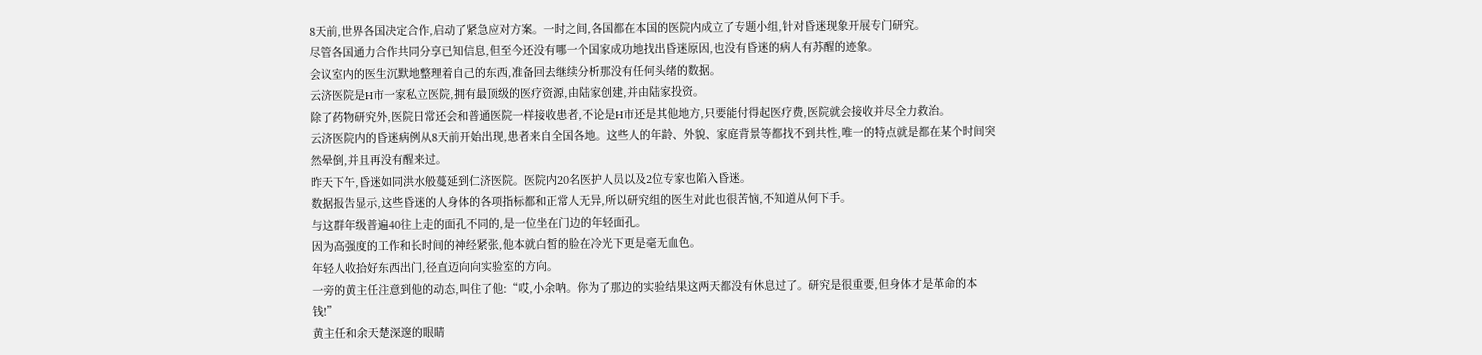8天前,世界各国决定合作,启动了紧急应对方案。一时之间,各国都在本国的医院内成立了专题小组,针对昏迷现象开展专门研究。
尽管各国通力合作共同分享已知信息,但至今还没有哪一个国家成功地找出昏迷原因,也没有昏迷的病人有苏醒的迹象。
会议室内的医生沉默地整理着自己的东西,准备回去继续分析那没有任何头绪的数据。
云济医院是H市一家私立医院,拥有最顶级的医疗资源,由陆家创建,并由陆家投资。
除了药物研究外,医院日常还会和普通医院一样接收患者,不论是H市还是其他地方,只要能付得起医疗费,医院就会接收并尽全力救治。
云济医院内的昏迷病例从8天前开始出现,患者来自全国各地。这些人的年龄、外貌、家庭背景等都找不到共性,唯一的特点就是都在某个时间突然晕倒,并且再没有醒来过。
昨天下午,昏迷如同洪水般蔓延到仁济医院。医院内20名医护人员以及2位专家也陷入昏迷。
数据报告显示,这些昏迷的人身体的各项指标都和正常人无异,所以研究组的医生对此也很苦恼,不知道从何下手。
与这群年级普遍40往上走的面孔不同的,是一位坐在门边的年轻面孔。
因为高强度的工作和长时间的神经紧张,他本就白皙的脸在冷光下更是毫无血色。
年轻人收拾好东西出门,径直迈向向实验室的方向。
一旁的黄主任注意到他的动态,叫住了他:“哎,小余呐。你为了那边的实验结果这两天都没有休息过了。研究是很重要,但身体才是革命的本钱!”
黄主任和余天楚深邃的眼睛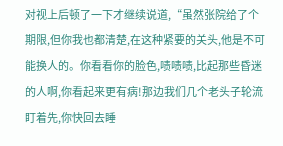对视上后顿了一下才继续说道,“虽然张院给了个期限,但你我也都清楚,在这种紧要的关头,他是不可能换人的。你看看你的脸色,啧啧啧,比起那些昏迷的人啊,你看起来更有病!那边我们几个老头子轮流盯着先,你快回去睡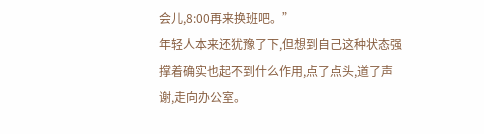会儿,8:00再来换班吧。”
年轻人本来还犹豫了下,但想到自己这种状态强撑着确实也起不到什么作用,点了点头,道了声谢,走向办公室。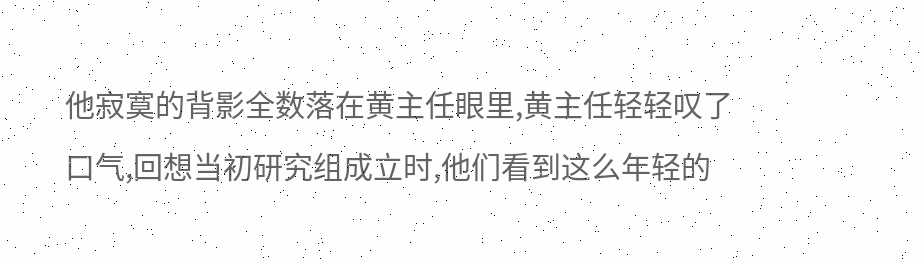他寂寞的背影全数落在黄主任眼里,黄主任轻轻叹了口气,回想当初研究组成立时,他们看到这么年轻的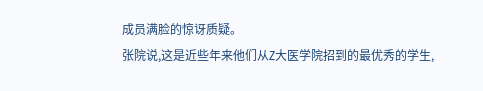成员满脸的惊讶质疑。
张院说,这是近些年来他们从Z大医学院招到的最优秀的学生,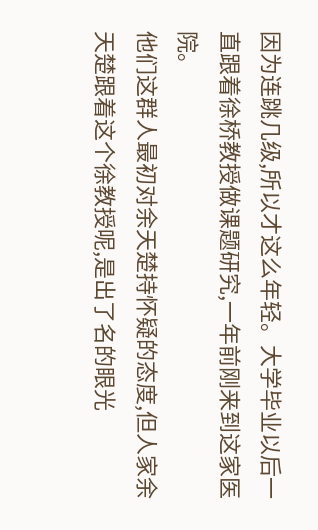因为连跳几级,所以才这么年轻。大学毕业以后一直跟着徐桥教授做课题研究,一年前刚来到这家医院。
他们这群人最初对余天楚持怀疑的态度,但人家余天楚跟着这个徐教授呢,是出了名的眼光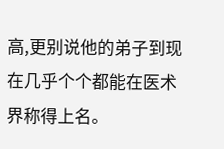高,更别说他的弟子到现在几乎个个都能在医术界称得上名。